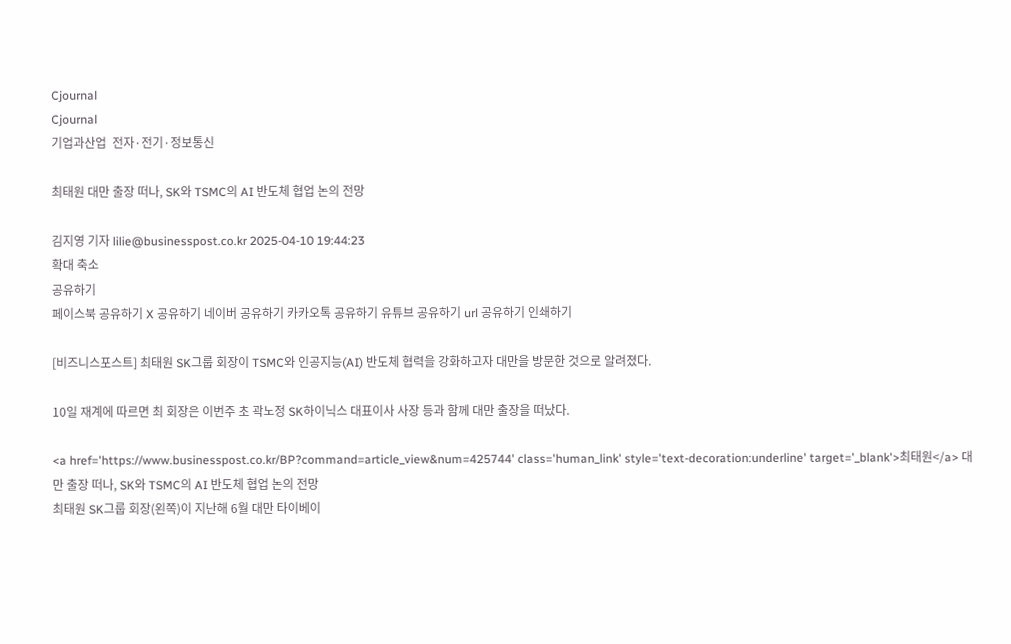Cjournal
Cjournal
기업과산업  전자·전기·정보통신

최태원 대만 출장 떠나, SK와 TSMC의 AI 반도체 협업 논의 전망

김지영 기자 lilie@businesspost.co.kr 2025-04-10 19:44:23
확대 축소
공유하기
페이스북 공유하기 X 공유하기 네이버 공유하기 카카오톡 공유하기 유튜브 공유하기 url 공유하기 인쇄하기

[비즈니스포스트] 최태원 SK그룹 회장이 TSMC와 인공지능(AI) 반도체 협력을 강화하고자 대만을 방문한 것으로 알려졌다.

10일 재계에 따르면 최 회장은 이번주 초 곽노정 SK하이닉스 대표이사 사장 등과 함께 대만 출장을 떠났다.

<a href='https://www.businesspost.co.kr/BP?command=article_view&num=425744' class='human_link' style='text-decoration:underline' target='_blank'>최태원</a> 대만 출장 떠나, SK와 TSMC의 AI 반도체 협업 논의 전망
최태원 SK그룹 회장(왼쪽)이 지난해 6월 대만 타이베이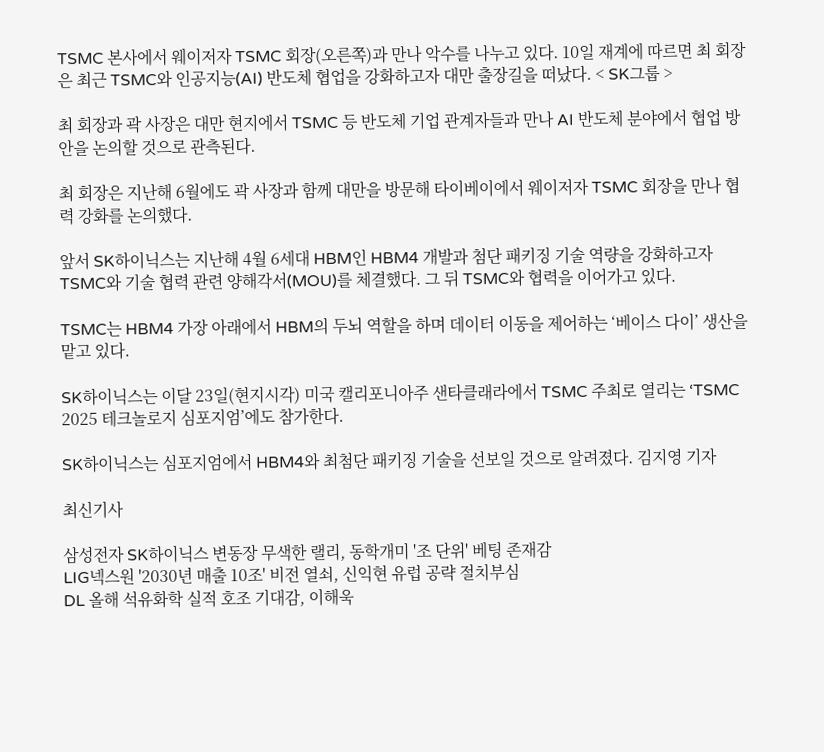TSMC 본사에서 웨이저자 TSMC 회장(오른쪽)과 만나 악수를 나누고 있다. 10일 재계에 따르면 최 회장은 최근 TSMC와 인공지능(AI) 반도체 협업을 강화하고자 대만 출장길을 떠났다. < SK그룹 >

최 회장과 곽 사장은 대만 현지에서 TSMC 등 반도체 기업 관계자들과 만나 AI 반도체 분야에서 협업 방안을 논의할 것으로 관측된다.

최 회장은 지난해 6월에도 곽 사장과 함께 대만을 방문해 타이베이에서 웨이저자 TSMC 회장을 만나 협력 강화를 논의했다.

앞서 SK하이닉스는 지난해 4월 6세대 HBM인 HBM4 개발과 첨단 패키징 기술 역량을 강화하고자 TSMC와 기술 협력 관련 양해각서(MOU)를 체결했다. 그 뒤 TSMC와 협력을 이어가고 있다.

TSMC는 HBM4 가장 아래에서 HBM의 두뇌 역할을 하며 데이터 이동을 제어하는 ‘베이스 다이’ 생산을 맡고 있다.

SK하이닉스는 이달 23일(현지시각) 미국 캘리포니아주 샌타클래라에서 TSMC 주최로 열리는 ‘TSMC 2025 테크놀로지 심포지엄’에도 참가한다.

SK하이닉스는 심포지엄에서 HBM4와 최첨단 패키징 기술을 선보일 것으로 알려졌다. 김지영 기자

최신기사

삼성전자 SK하이닉스 변동장 무색한 랠리, 동학개미 '조 단위' 베팅 존재감
LIG넥스원 '2030년 매출 10조' 비전 열쇠, 신익현 유럽 공략 절치부심
DL 올해 석유화학 실적 호조 기대감, 이해욱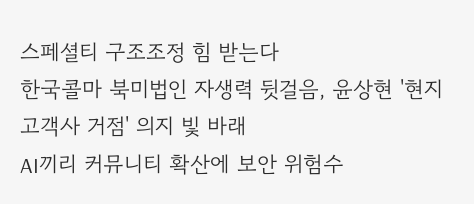스페셜티 구조조정 힘 받는다
한국콜마 북미법인 자생력 뒷걸음, 윤상현 '현지 고객사 거점' 의지 빛 바래
AI끼리 커뮤니티 확산에 보안 위험수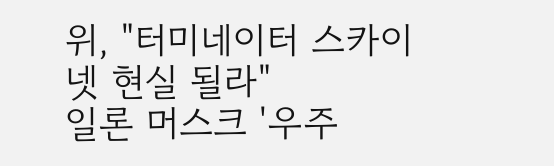위, "터미네이터 스카이넷 현실 될라"
일론 머스크 '우주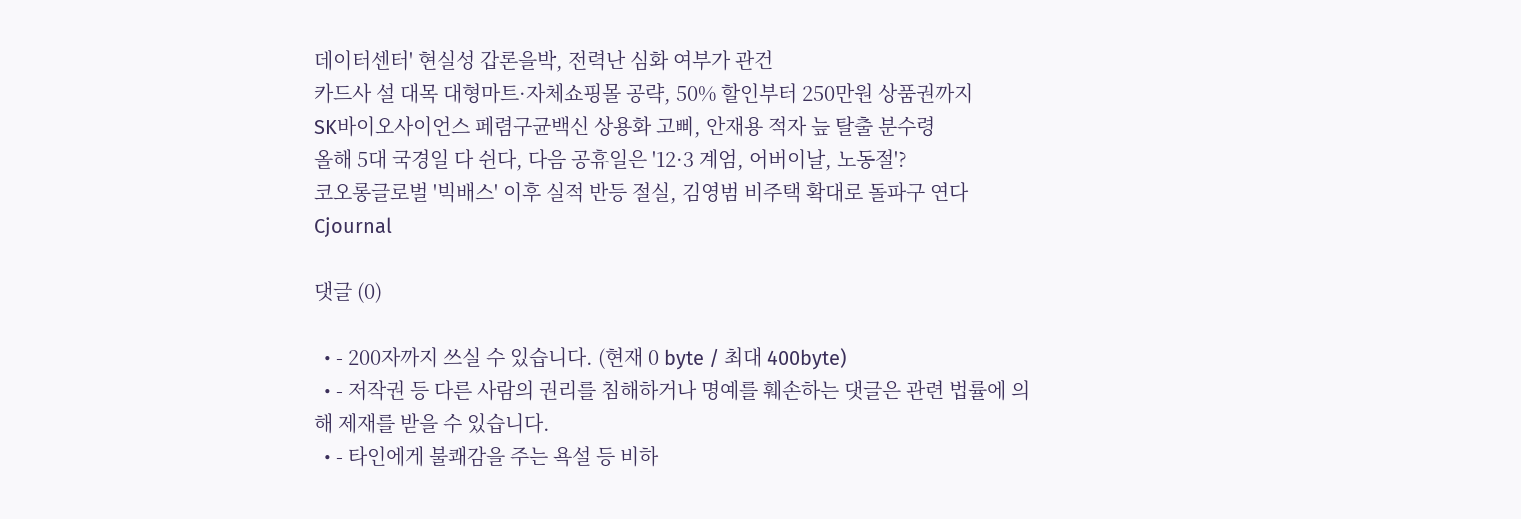데이터센터' 현실성 갑론을박, 전력난 심화 여부가 관건
카드사 설 대목 대형마트·자체쇼핑몰 공략, 50% 할인부터 250만원 상품권까지
SK바이오사이언스 페렴구균백신 상용화 고삐, 안재용 적자 늪 탈출 분수령
올해 5대 국경일 다 쉰다, 다음 공휴일은 '12·3 계엄, 어버이날, 노동절'?
코오롱글로벌 '빅배스' 이후 실적 반등 절실, 김영범 비주택 확대로 돌파구 연다
Cjournal

댓글 (0)

  • - 200자까지 쓰실 수 있습니다. (현재 0 byte / 최대 400byte)
  • - 저작권 등 다른 사람의 권리를 침해하거나 명예를 훼손하는 댓글은 관련 법률에 의해 제재를 받을 수 있습니다.
  • - 타인에게 불쾌감을 주는 욕설 등 비하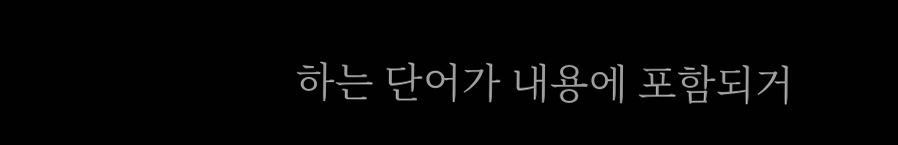하는 단어가 내용에 포함되거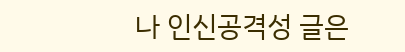나 인신공격성 글은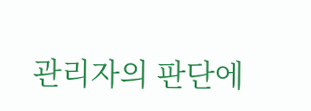관리자의 판단에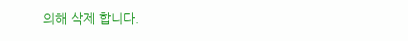의해 삭제 합니다.